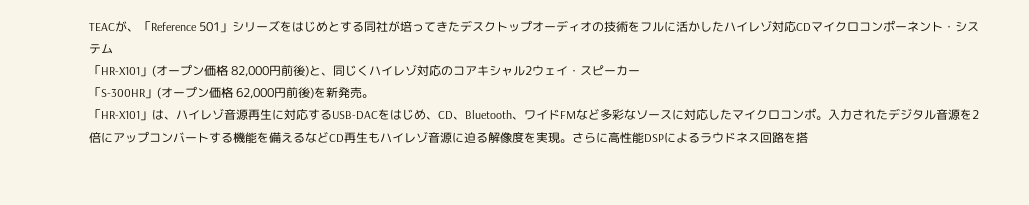TEACが、「Reference 501」シリーズをはじめとする同社が培ってきたデスクトップオーディオの技術をフルに活かしたハイレゾ対応CDマイクロコンポーネント・システム
「HR-X101」(オープン価格 82,000円前後)と、同じくハイレゾ対応のコアキシャル2ウェイ・スピーカー
「S-300HR」(オープン価格 62,000円前後)を新発売。
「HR-X101」は、ハイレゾ音源再生に対応するUSB-DACをはじめ、CD、Bluetooth、ワイドFMなど多彩なソースに対応したマイクロコンポ。入力されたデジタル音源を2倍にアップコンバートする機能を備えるなどCD再生もハイレゾ音源に迫る解像度を実現。さらに高性能DSPによるラウドネス回路を搭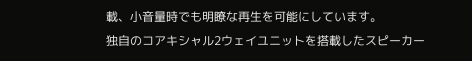載、小音量時でも明瞭な再生を可能にしています。
独自のコアキシャル2ウェイユニットを搭載したスピーカー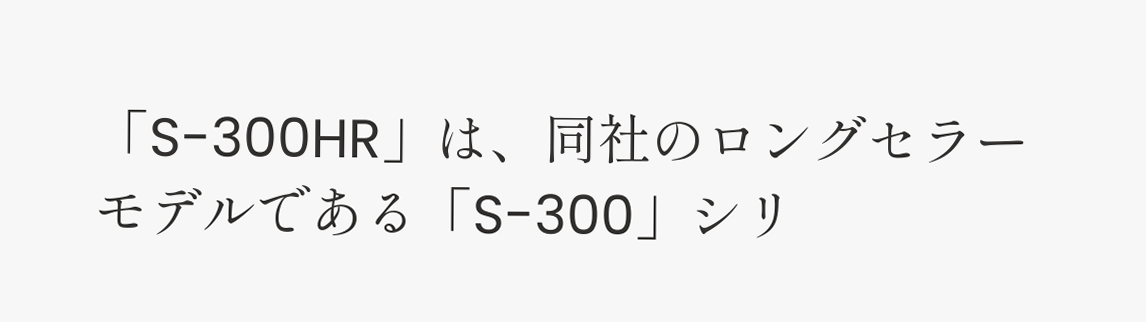「S-300HR」は、同社のロングセラーモデルである「S-300」シリ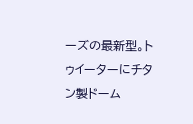ーズの最新型。トゥイーターにチタン製ドーム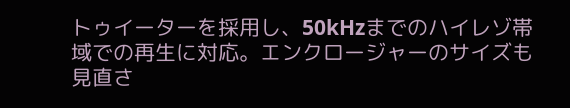トゥイーターを採用し、50kHzまでのハイレゾ帯域での再生に対応。エンクロージャーのサイズも見直さ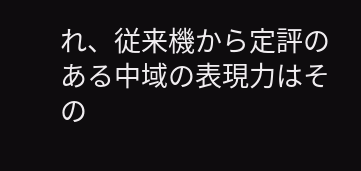れ、従来機から定評のある中域の表現力はその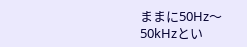ままに50Hz〜50kHzとい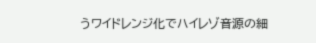うワイドレンジ化でハイレゾ音源の細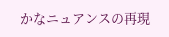かなニュアンスの再現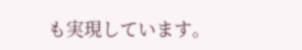も実現しています。